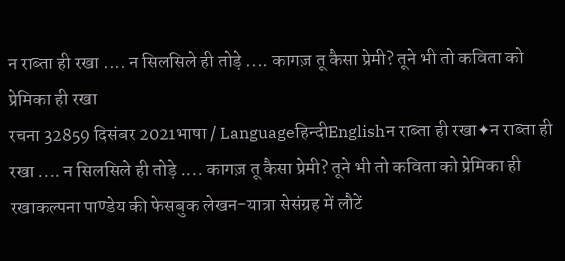न राब्ता ही रखा .... न सिलसिले ही तोड़े .... कागज़ तू कैसा प्रेमी? तूने भी तो कविता को प्रेमिका ही रखा
रचना 32859 दिसंबर 2021भाषा / Languageहिन्दीEnglishन राब्ता ही रखा✦न राब्ता ही रखा .... न सिलसिले ही तोड़े .... कागज़ तू कैसा प्रेमी? तूने भी तो कविता को प्रेमिका ही रखाकल्पना पाण्डेय की फेसबुक लेखन-यात्रा सेसंग्रह में लौटें